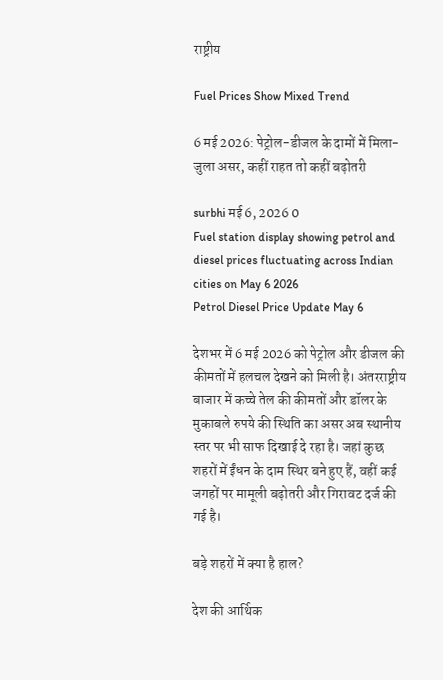राष्ट्रीय

Fuel Prices Show Mixed Trend

6 मई 2026: पेट्रोल-डीजल के दामों में मिला-जुला असर, कहीं राहत तो कहीं बढ़ोतरी

surbhi मई 6, 2026 0
Fuel station display showing petrol and diesel prices fluctuating across Indian cities on May 6 2026
Petrol Diesel Price Update May 6

देशभर में 6 मई 2026 को पेट्रोल और डीजल की कीमतों में हलचल देखने को मिली है। अंतरराष्ट्रीय बाजार में कच्चे तेल की कीमतों और डॉलर के मुकाबले रुपये की स्थिति का असर अब स्थानीय स्तर पर भी साफ दिखाई दे रहा है। जहां कुछ शहरों में ईंधन के दाम स्थिर बने हुए हैं, वहीं कई जगहों पर मामूली बढ़ोतरी और गिरावट दर्ज की गई है।

बड़े शहरों में क्या है हाल?

देश की आर्थिक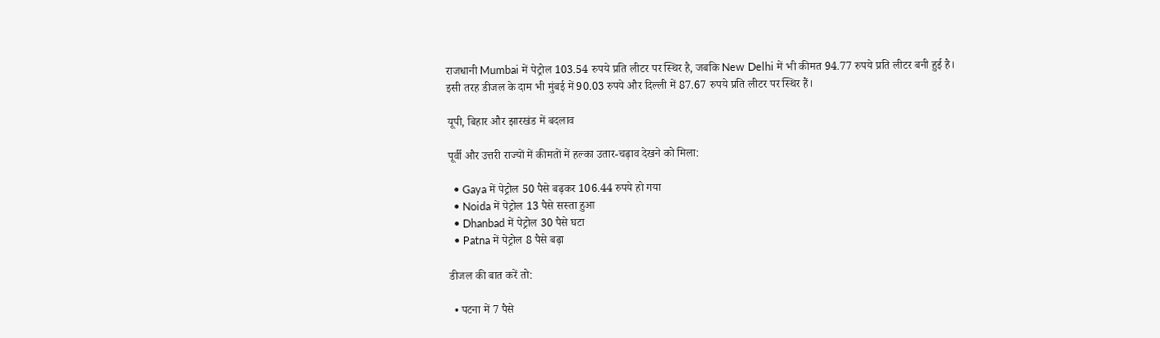राजधानी Mumbai में पेट्रोल 103.54 रुपये प्रति लीटर पर स्थिर है, जबकि New Delhi में भी कीमत 94.77 रुपये प्रति लीटर बनी हुई है।
इसी तरह डीजल के दाम भी मुंबई में 90.03 रुपये और दिल्ली में 87.67 रुपये प्रति लीटर पर स्थिर हैं।

यूपी, बिहार और झारखंड में बदलाव

पूर्वी और उत्तरी राज्यों में कीमतों में हल्का उतार-चढ़ाव देखने को मिला:

  • Gaya में पेट्रोल 50 पैसे बढ़कर 106.44 रुपये हो गया
  • Noida में पेट्रोल 13 पैसे सस्ता हुआ
  • Dhanbad में पेट्रोल 30 पैसे घटा
  • Patna में पेट्रोल 8 पैसे बढ़ा

डीजल की बात करें तो:

  • पटना में 7 पैसे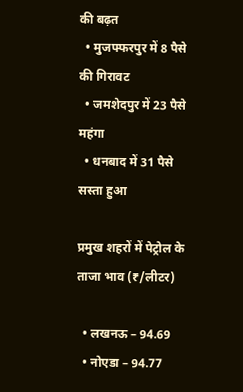की बढ़त
  • मुजफ्फरपुर में 8 पैसे की गिरावट
  • जमशेदपुर में 23 पैसे महंगा
  • धनबाद में 31 पैसे सस्ता हुआ

प्रमुख शहरों में पेट्रोल के ताजा भाव (₹/लीटर)

  • लखनऊ – 94.69
  • नोएडा – 94.77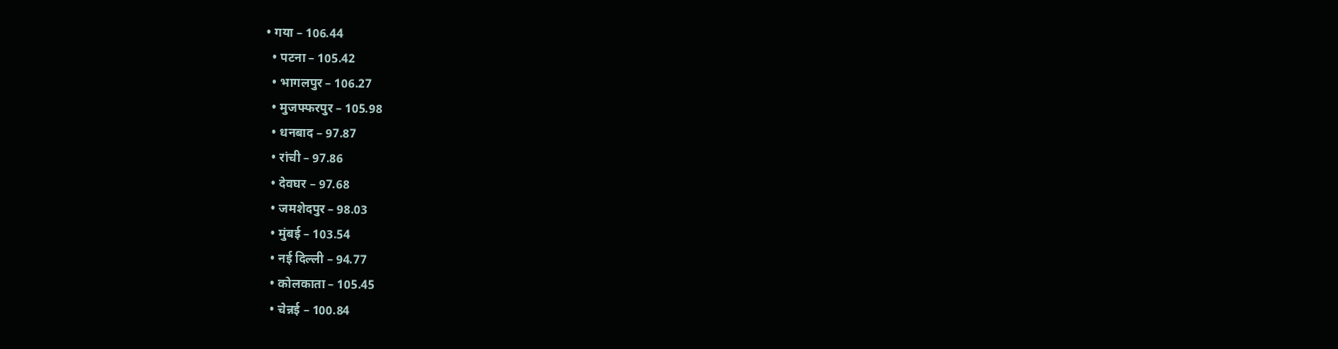• गया – 106.44
  • पटना – 105.42
  • भागलपुर – 106.27
  • मुजफ्फरपुर – 105.98
  • धनबाद – 97.87
  • रांची – 97.86
  • देवघर – 97.68
  • जमशेदपुर – 98.03
  • मुंबई – 103.54
  • नई दिल्ली – 94.77
  • कोलकाता – 105.45
  • चेन्नई – 100.84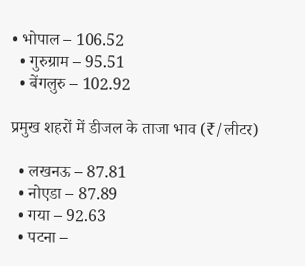• भोपाल – 106.52
  • गुरुग्राम – 95.51
  • बेंगलुरु – 102.92

प्रमुख शहरों में डीजल के ताजा भाव (₹/लीटर)

  • लखनऊ – 87.81
  • नोएडा – 87.89
  • गया – 92.63
  • पटना –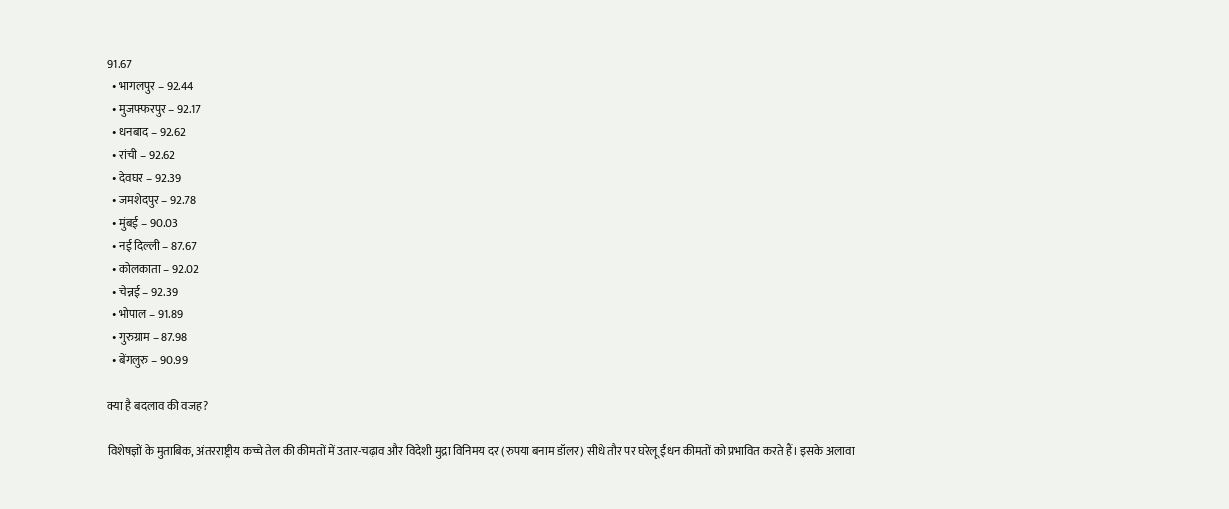91.67
  • भागलपुर – 92.44
  • मुजफ्फरपुर – 92.17
  • धनबाद – 92.62
  • रांची – 92.62
  • देवघर – 92.39
  • जमशेदपुर – 92.78
  • मुंबई – 90.03
  • नई दिल्ली – 87.67
  • कोलकाता – 92.02
  • चेन्नई – 92.39
  • भोपाल – 91.89
  • गुरुग्राम – 87.98
  • बेंगलुरु – 90.99

क्या है बदलाव की वजह?

विशेषज्ञों के मुताबिक, अंतरराष्ट्रीय कच्चे तेल की कीमतों में उतार-चढ़ाव और विदेशी मुद्रा विनिमय दर (रुपया बनाम डॉलर) सीधे तौर पर घरेलू ईंधन कीमतों को प्रभावित करते हैं। इसके अलावा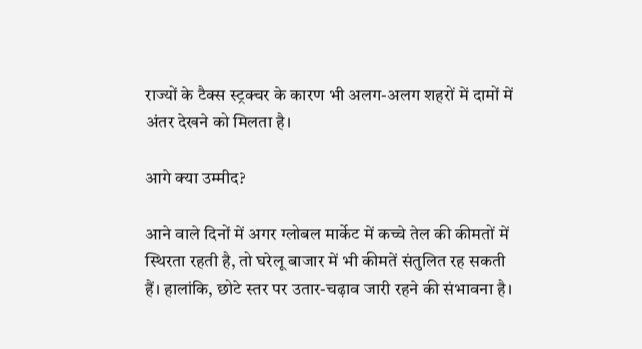राज्यों के टैक्स स्ट्रक्चर के कारण भी अलग-अलग शहरों में दामों में अंतर देखने को मिलता है।

आगे क्या उम्मीद?

आने वाले दिनों में अगर ग्लोबल मार्केट में कच्चे तेल की कीमतों में स्थिरता रहती है, तो घरेलू बाजार में भी कीमतें संतुलित रह सकती हैं। हालांकि, छोटे स्तर पर उतार-चढ़ाव जारी रहने की संभावना है।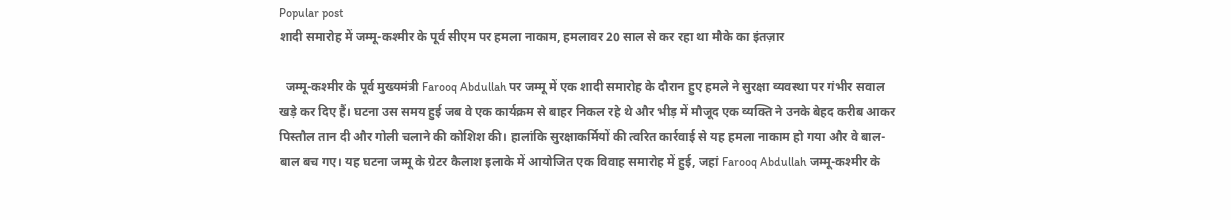Popular post
शादी समारोह में जम्मू-कश्मीर के पूर्व सीएम पर हमला नाकाम, हमलावर 20 साल से कर रहा था मौके का इंतज़ार

  जम्मू-कश्मीर के पूर्व मुख्यमंत्री Farooq Abdullah पर जम्मू में एक शादी समारोह के दौरान हुए हमले ने सुरक्षा व्यवस्था पर गंभीर सवाल खड़े कर दिए हैं। घटना उस समय हुई जब वे एक कार्यक्रम से बाहर निकल रहे थे और भीड़ में मौजूद एक व्यक्ति ने उनके बेहद करीब आकर पिस्तौल तान दी और गोली चलाने की कोशिश की। हालांकि सुरक्षाकर्मियों की त्वरित कार्रवाई से यह हमला नाकाम हो गया और वे बाल-बाल बच गए। यह घटना जम्मू के ग्रेटर कैलाश इलाके में आयोजित एक विवाह समारोह में हुई, जहां Farooq Abdullah जम्मू-कश्मीर के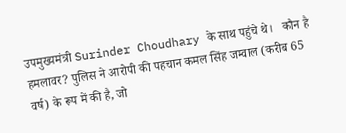उपमुख्यमंत्री Surinder Choudhary के साथ पहुंचे थे।   कौन है हमलावर? पुलिस ने आरोपी की पहचान कमल सिंह जम्वाल (करीब 65 वर्ष) के रूप में की है, जो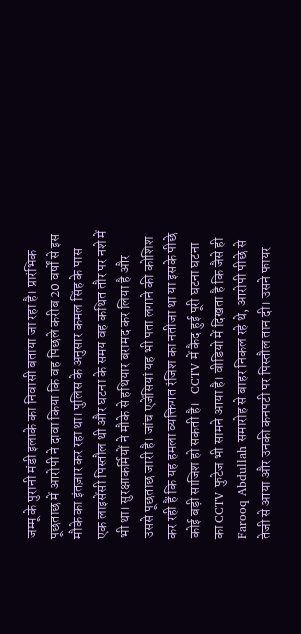जम्मू के पुरानी मंडी इलाके का निवासी बताया जा रहा है। प्रारंभिक पूछताछ में आरोपी ने दावा किया कि वह पिछले करीब 20 वर्षों से इस मौके का इंतज़ार कर रहा था। पुलिस के अनुसार कमल सिंह के पास एक लाइसेंसी पिस्तौल थी और घटना के समय वह कथित तौर पर नशे में भी था। सुरक्षाकर्मियों ने मौके से हथियार बरामद कर लिया है और उससे पूछताछ जारी है। जांच एजेंसियां यह भी पता लगाने की कोशिश कर रही हैं कि यह हमला व्यक्तिगत रंजिश का नतीजा था या इसके पीछे कोई बड़ी साजिश हो सकती है।   CCTV में कैद हुई पूरी घटना घटना का CCTV फुटेज भी सामने आया है। वीडियो में दिखता है कि जैसे ही Farooq Abdullah समारोह से बाहर निकल रहे थे, आरोपी पीछे से तेजी से आया और उनकी कनपटी पर पिस्तौल तान दी। उसने फायर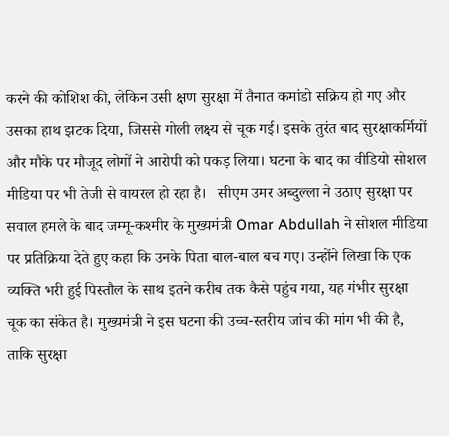करने की कोशिश की, लेकिन उसी क्षण सुरक्षा में तैनात कमांडो सक्रिय हो गए और उसका हाथ झटक दिया, जिससे गोली लक्ष्य से चूक गई। इसके तुरंत बाद सुरक्षाकर्मियों और मौके पर मौजूद लोगों ने आरोपी को पकड़ लिया। घटना के बाद का वीडियो सोशल मीडिया पर भी तेजी से वायरल हो रहा है।   सीएम उमर अब्दुल्ला ने उठाए सुरक्षा पर सवाल हमले के बाद जम्मू-कश्मीर के मुख्यमंत्री Omar Abdullah ने सोशल मीडिया पर प्रतिक्रिया देते हुए कहा कि उनके पिता बाल-बाल बच गए। उन्होंने लिखा कि एक व्यक्ति भरी हुई पिस्तौल के साथ इतने करीब तक कैसे पहुंच गया, यह गंभीर सुरक्षा चूक का संकेत है। मुख्यमंत्री ने इस घटना की उच्च-स्तरीय जांच की मांग भी की है, ताकि सुरक्षा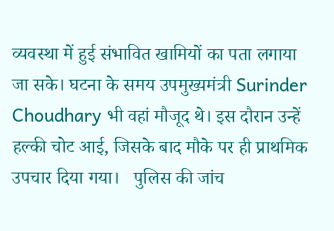व्यवस्था में हुई संभावित खामियों का पता लगाया जा सके। घटना के समय उपमुख्यमंत्री Surinder Choudhary भी वहां मौजूद थे। इस दौरान उन्हें हल्की चोट आई, जिसके बाद मौके पर ही प्राथमिक उपचार दिया गया।   पुलिस की जांच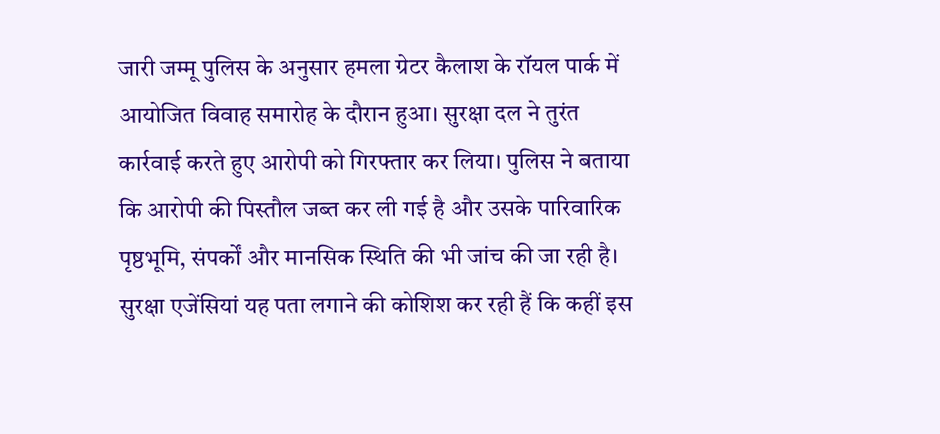जारी जम्मू पुलिस के अनुसार हमला ग्रेटर कैलाश के रॉयल पार्क में आयोजित विवाह समारोह के दौरान हुआ। सुरक्षा दल ने तुरंत कार्रवाई करते हुए आरोपी को गिरफ्तार कर लिया। पुलिस ने बताया कि आरोपी की पिस्तौल जब्त कर ली गई है और उसके पारिवारिक पृष्ठभूमि, संपर्कों और मानसिक स्थिति की भी जांच की जा रही है। सुरक्षा एजेंसियां यह पता लगाने की कोशिश कर रही हैं कि कहीं इस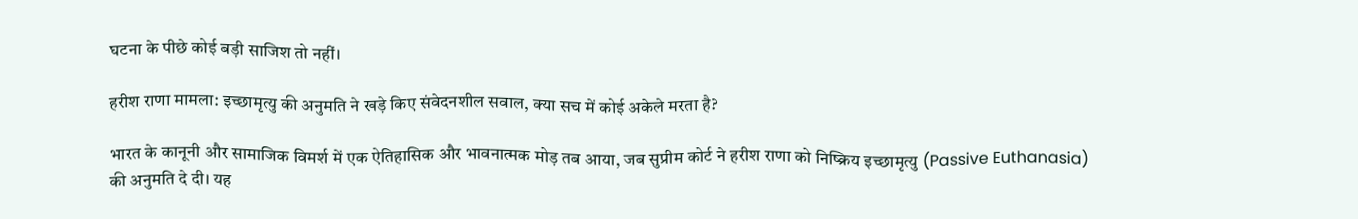घटना के पीछे कोई बड़ी साजिश तो नहीं।

हरीश राणा मामला: इच्छामृत्यु की अनुमति ने खड़े किए संवेदनशील सवाल, क्या सच में कोई अकेले मरता है?

भारत के कानूनी और सामाजिक विमर्श में एक ऐतिहासिक और भावनात्मक मोड़ तब आया, जब सुप्रीम कोर्ट ने हरीश राणा को निष्क्रिय इच्छामृत्यु (Passive Euthanasia) की अनुमति दे दी। यह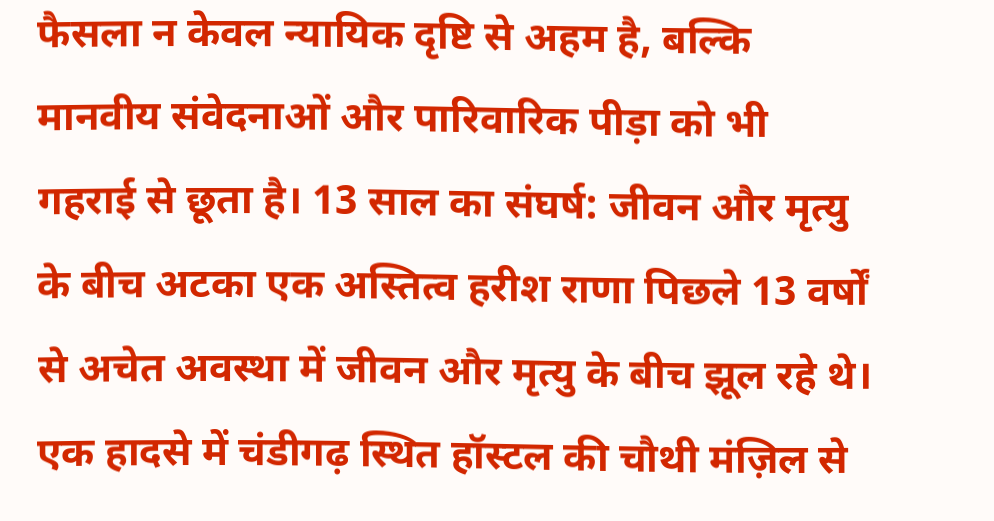फैसला न केवल न्यायिक दृष्टि से अहम है, बल्कि मानवीय संवेदनाओं और पारिवारिक पीड़ा को भी गहराई से छूता है। 13 साल का संघर्ष: जीवन और मृत्यु के बीच अटका एक अस्तित्व हरीश राणा पिछले 13 वर्षों से अचेत अवस्था में जीवन और मृत्यु के बीच झूल रहे थे। एक हादसे में चंडीगढ़ स्थित हॉस्टल की चौथी मंज़िल से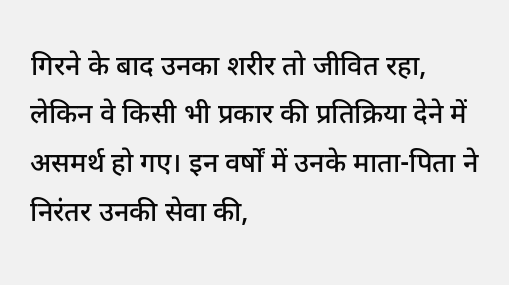गिरने के बाद उनका शरीर तो जीवित रहा, लेकिन वे किसी भी प्रकार की प्रतिक्रिया देने में असमर्थ हो गए। इन वर्षों में उनके माता-पिता ने निरंतर उनकी सेवा की,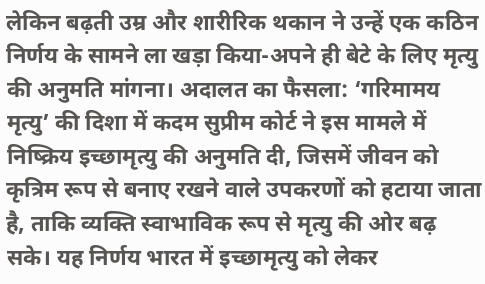लेकिन बढ़ती उम्र और शारीरिक थकान ने उन्हें एक कठिन निर्णय के सामने ला खड़ा किया-अपने ही बेटे के लिए मृत्यु की अनुमति मांगना। अदालत का फैसला: ‘गरिमामय मृत्यु’ की दिशा में कदम सुप्रीम कोर्ट ने इस मामले में निष्क्रिय इच्छामृत्यु की अनुमति दी, जिसमें जीवन को कृत्रिम रूप से बनाए रखने वाले उपकरणों को हटाया जाता है, ताकि व्यक्ति स्वाभाविक रूप से मृत्यु की ओर बढ़ सके। यह निर्णय भारत में इच्छामृत्यु को लेकर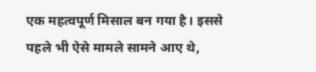एक महत्वपूर्ण मिसाल बन गया है। इससे पहले भी ऐसे मामले सामने आए थे,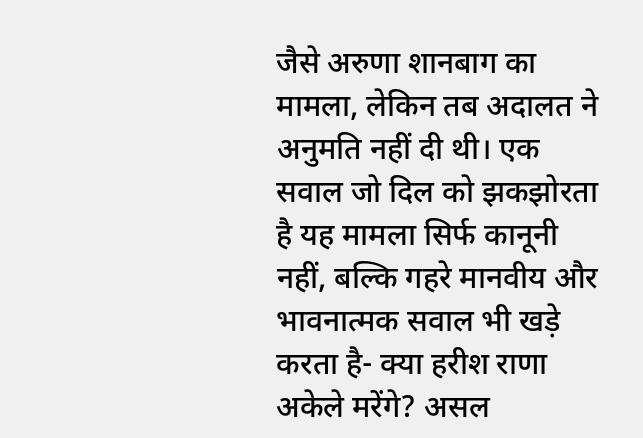जैसे अरुणा शानबाग का मामला, लेकिन तब अदालत ने अनुमति नहीं दी थी। एक सवाल जो दिल को झकझोरता है यह मामला सिर्फ कानूनी नहीं, बल्कि गहरे मानवीय और भावनात्मक सवाल भी खड़े करता है- क्या हरीश राणा अकेले मरेंगे? असल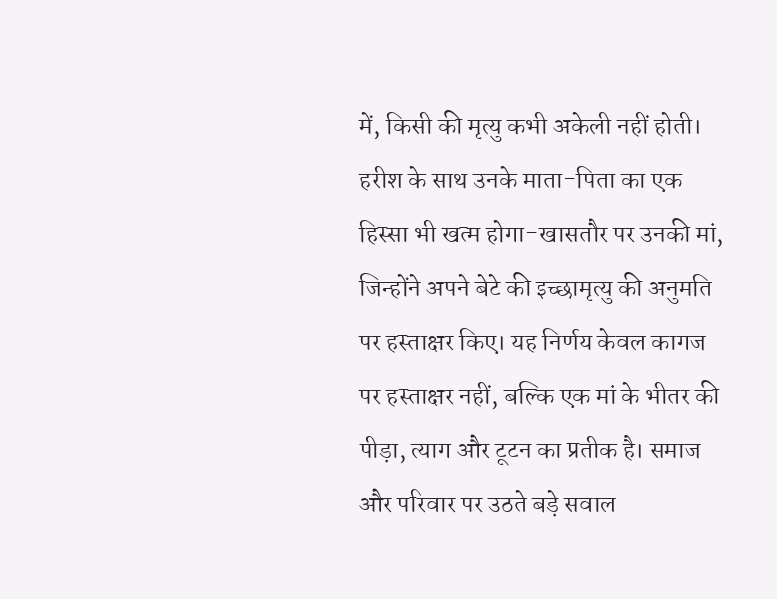में, किसी की मृत्यु कभी अकेली नहीं होती। हरीश के साथ उनके माता-पिता का एक हिस्सा भी खत्म होगा-खासतौर पर उनकी मां, जिन्होंने अपने बेटे की इच्छामृत्यु की अनुमति पर हस्ताक्षर किए। यह निर्णय केवल कागज पर हस्ताक्षर नहीं, बल्कि एक मां के भीतर की पीड़ा, त्याग और टूटन का प्रतीक है। समाज और परिवार पर उठते बड़े सवाल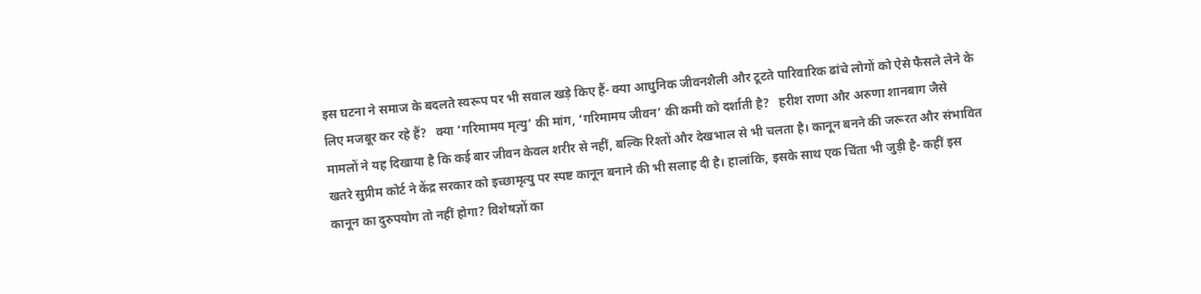इस घटना ने समाज के बदलते स्वरूप पर भी सवाल खड़े किए हैं- क्या आधुनिक जीवनशैली और टूटते पारिवारिक ढांचे लोगों को ऐसे फैसले लेने के लिए मजबूर कर रहे हैं?   क्या ‘गरिमामय मृत्यु’ की मांग, ‘गरिमामय जीवन’ की कमी को दर्शाती है?   हरीश राणा और अरुणा शानबाग जैसे मामलों ने यह दिखाया है कि कई बार जीवन केवल शरीर से नहीं, बल्कि रिश्तों और देखभाल से भी चलता है। कानून बनने की जरूरत और संभावित खतरे सुप्रीम कोर्ट ने केंद्र सरकार को इच्छामृत्यु पर स्पष्ट कानून बनाने की भी सलाह दी है। हालांकि, इसके साथ एक चिंता भी जुड़ी है- कहीं इस कानून का दुरुपयोग तो नहीं होगा? विशेषज्ञों का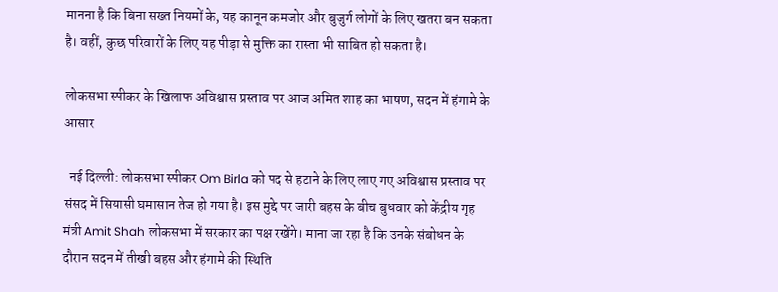मानना है कि बिना सख्त नियमों के, यह कानून कमजोर और बुजुर्ग लोगों के लिए खतरा बन सकता है। वहीं, कुछ परिवारों के लिए यह पीड़ा से मुक्ति का रास्ता भी साबित हो सकता है।

लोकसभा स्पीकर के खिलाफ अविश्वास प्रस्ताव पर आज अमित शाह का भाषण, सदन में हंगामे के आसार

  नई दिल्ली: लोकसभा स्पीकर Om Birla को पद से हटाने के लिए लाए गए अविश्वास प्रस्ताव पर संसद में सियासी घमासान तेज हो गया है। इस मुद्दे पर जारी बहस के बीच बुधवार को केंद्रीय गृह मंत्री Amit Shah लोकसभा में सरकार का पक्ष रखेंगे। माना जा रहा है कि उनके संबोधन के दौरान सदन में तीखी बहस और हंगामे की स्थिति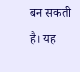बन सकती है। यह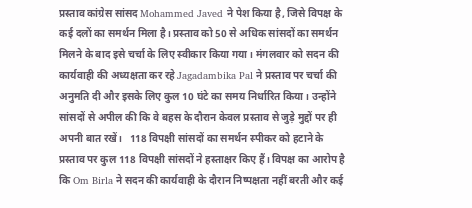प्रस्ताव कांग्रेस सांसद Mohammed Javed ने पेश किया है, जिसे विपक्ष के कई दलों का समर्थन मिला है। प्रस्ताव को 50 से अधिक सांसदों का समर्थन मिलने के बाद इसे चर्चा के लिए स्वीकार किया गया। मंगलवार को सदन की कार्यवाही की अध्यक्षता कर रहे Jagadambika Pal ने प्रस्ताव पर चर्चा की अनुमति दी और इसके लिए कुल 10 घंटे का समय निर्धारित किया। उन्होंने सांसदों से अपील की कि वे बहस के दौरान केवल प्रस्ताव से जुड़े मुद्दों पर ही अपनी बात रखें।   118 विपक्षी सांसदों का समर्थन स्पीकर को हटाने के प्रस्ताव पर कुल 118 विपक्षी सांसदों ने हस्ताक्षर किए हैं। विपक्ष का आरोप है कि Om Birla ने सदन की कार्यवाही के दौरान निष्पक्षता नहीं बरती और कई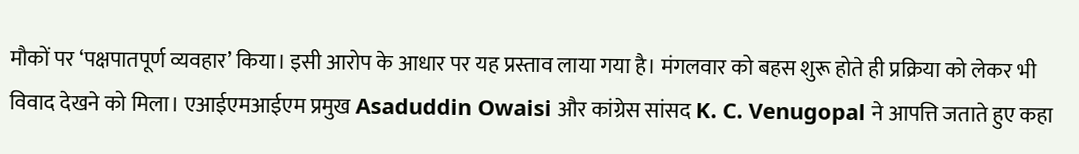मौकों पर ‘पक्षपातपूर्ण व्यवहार’ किया। इसी आरोप के आधार पर यह प्रस्ताव लाया गया है। मंगलवार को बहस शुरू होते ही प्रक्रिया को लेकर भी विवाद देखने को मिला। एआईएमआईएम प्रमुख Asaduddin Owaisi और कांग्रेस सांसद K. C. Venugopal ने आपत्ति जताते हुए कहा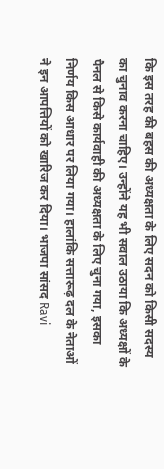कि इस तरह की बहस की अध्यक्षता के लिए सदन को किसी सदस्य का चुनाव करना चाहिए। उन्होंने यह भी सवाल उठाया कि अध्यक्षों के पैनल से किसे कार्यवाही की अध्यक्षता के लिए चुना गया, इसका निर्णय किस आधार पर लिया गया। हालांकि सत्तारूढ़ दल के नेताओं ने इन आपत्तियों को खारिज कर दिया। भाजपा सांसद Ravi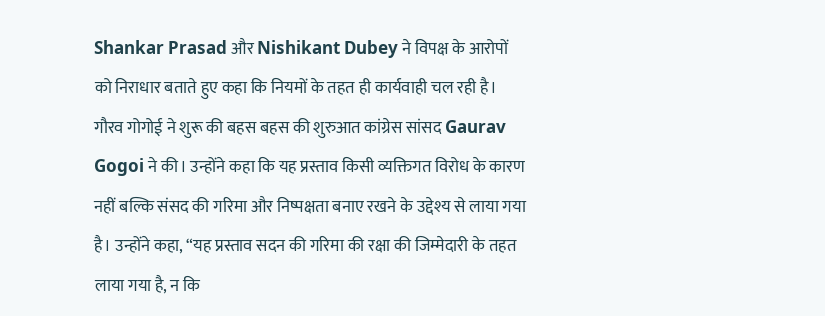Shankar Prasad और Nishikant Dubey ने विपक्ष के आरोपों को निराधार बताते हुए कहा कि नियमों के तहत ही कार्यवाही चल रही है।   गौरव गोगोई ने शुरू की बहस बहस की शुरुआत कांग्रेस सांसद Gaurav Gogoi ने की। उन्होंने कहा कि यह प्रस्ताव किसी व्यक्तिगत विरोध के कारण नहीं बल्कि संसद की गरिमा और निष्पक्षता बनाए रखने के उद्देश्य से लाया गया है। उन्होंने कहा, “यह प्रस्ताव सदन की गरिमा की रक्षा की जिम्मेदारी के तहत लाया गया है, न कि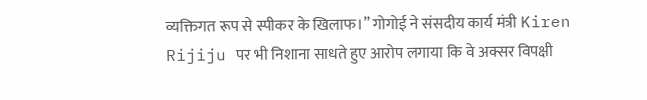व्यक्तिगत रूप से स्पीकर के खिलाफ।” गोगोई ने संसदीय कार्य मंत्री Kiren Rijiju पर भी निशाना साधते हुए आरोप लगाया कि वे अक्सर विपक्षी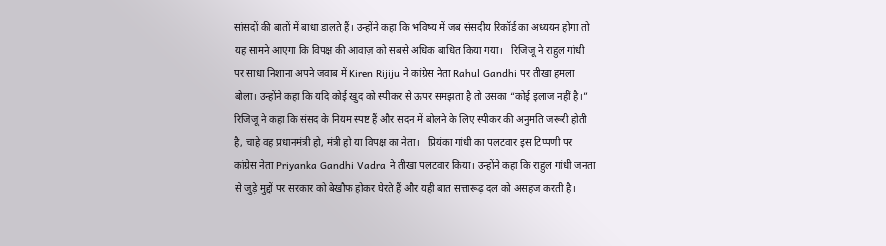सांसदों की बातों में बाधा डालते हैं। उन्होंने कहा कि भविष्य में जब संसदीय रिकॉर्ड का अध्ययन होगा तो यह सामने आएगा कि विपक्ष की आवाज़ को सबसे अधिक बाधित किया गया।   रिजिजू ने राहुल गांधी पर साधा निशाना अपने जवाब में Kiren Rijiju ने कांग्रेस नेता Rahul Gandhi पर तीखा हमला बोला। उन्होंने कहा कि यदि कोई खुद को स्पीकर से ऊपर समझता है तो उसका “कोई इलाज नहीं है।” रिजिजू ने कहा कि संसद के नियम स्पष्ट हैं और सदन में बोलने के लिए स्पीकर की अनुमति जरूरी होती है, चाहे वह प्रधानमंत्री हो, मंत्री हो या विपक्ष का नेता।   प्रियंका गांधी का पलटवार इस टिप्पणी पर कांग्रेस नेता Priyanka Gandhi Vadra ने तीखा पलटवार किया। उन्होंने कहा कि राहुल गांधी जनता से जुड़े मुद्दों पर सरकार को बेखौफ होकर घेरते हैं और यही बात सत्तारूढ़ दल को असहज करती है।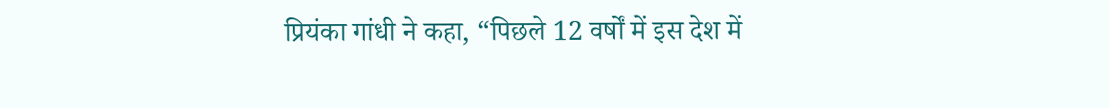प्रियंका गांधी ने कहा, “पिछले 12 वर्षों में इस देश में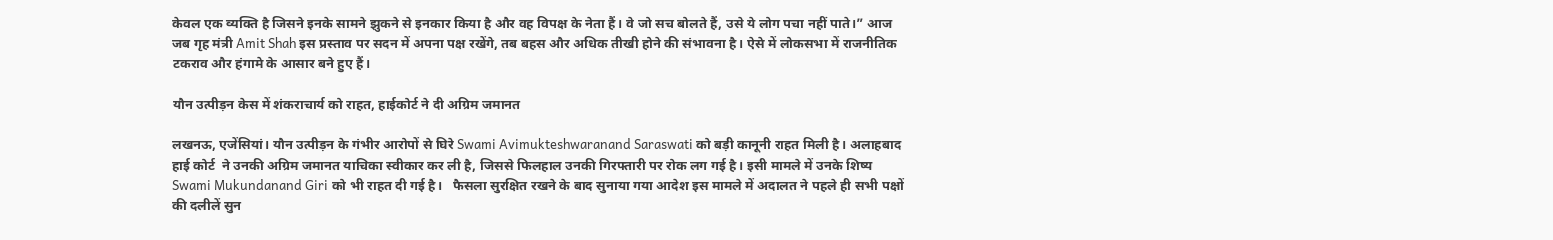केवल एक व्यक्ति है जिसने इनके सामने झुकने से इनकार किया है और वह विपक्ष के नेता हैं। वे जो सच बोलते हैं, उसे ये लोग पचा नहीं पाते।” आज जब गृह मंत्री Amit Shah इस प्रस्ताव पर सदन में अपना पक्ष रखेंगे, तब बहस और अधिक तीखी होने की संभावना है। ऐसे में लोकसभा में राजनीतिक टकराव और हंगामे के आसार बने हुए हैं।

यौन उत्पीड़न केस में शंकराचार्य को राहत, हाईकोर्ट ने दी अग्रिम जमानत

लखनऊ, एजेंसियां। यौन उत्पीड़न के गंभीर आरोपों से घिरे Swami Avimukteshwaranand Saraswati को बड़ी कानूनी राहत मिली है। अलाहबाद हाई कोर्ट  ने उनकी अग्रिम जमानत याचिका स्वीकार कर ली है, जिससे फिलहाल उनकी गिरफ्तारी पर रोक लग गई है। इसी मामले में उनके शिष्य Swami Mukundanand Giri को भी राहत दी गई है।   फैसला सुरक्षित रखने के बाद सुनाया गया आदेश इस मामले में अदालत ने पहले ही सभी पक्षों की दलीलें सुन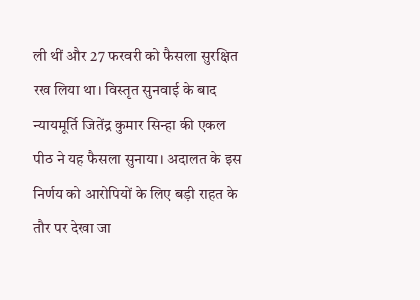ली थीं और 27 फरवरी को फैसला सुरक्षित रख लिया था। विस्तृत सुनवाई के बाद न्यायमूर्ति जितेंद्र कुमार सिन्हा की एकल पीठ ने यह फैसला सुनाया। अदालत के इस निर्णय को आरोपियों के लिए बड़ी राहत के तौर पर देखा जा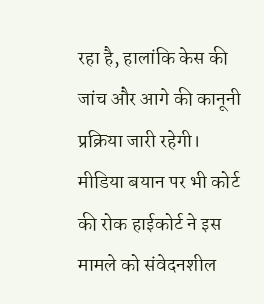रहा है, हालांकि केस की जांच और आगे की कानूनी प्रक्रिया जारी रहेगी।   मीडिया बयान पर भी कोर्ट की रोक हाईकोर्ट ने इस मामले को संवेदनशील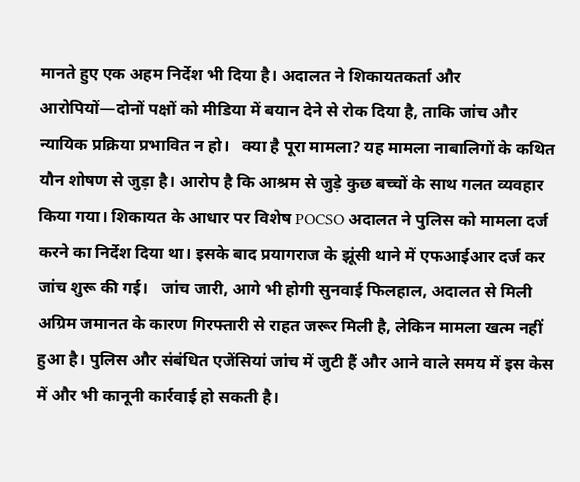मानते हुए एक अहम निर्देश भी दिया है। अदालत ने शिकायतकर्ता और आरोपियों—दोनों पक्षों को मीडिया में बयान देने से रोक दिया है, ताकि जांच और न्यायिक प्रक्रिया प्रभावित न हो।   क्या है पूरा मामला? यह मामला नाबालिगों के कथित यौन शोषण से जुड़ा है। आरोप है कि आश्रम से जुड़े कुछ बच्चों के साथ गलत व्यवहार किया गया। शिकायत के आधार पर विशेष POCSO अदालत ने पुलिस को मामला दर्ज करने का निर्देश दिया था। इसके बाद प्रयागराज के झूंसी थाने में एफआईआर दर्ज कर जांच शुरू की गई।   जांच जारी, आगे भी होगी सुनवाई फिलहाल, अदालत से मिली अग्रिम जमानत के कारण गिरफ्तारी से राहत जरूर मिली है, लेकिन मामला खत्म नहीं हुआ है। पुलिस और संबंधित एजेंसियां जांच में जुटी हैं और आने वाले समय में इस केस में और भी कानूनी कार्रवाई हो सकती है।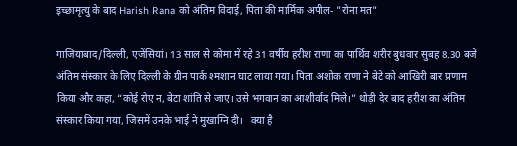इच्छामृत्यु के बाद Harish Rana को अंतिम विदाई, पिता की मार्मिक अपील- "रोना मत"

गाजियाबाद/दिल्ली, एजेंसियां। 13 साल से कोमा में रहे 31 वर्षीय हरीश राणा का पार्थिव शरीर बुधवार सुबह 8.30 बजे अंतिम संस्कार के लिए दिल्ली के ग्रीन पार्क श्मशान घाट लाया गया। पिता अशोक राणा ने बेटे को आखिरी बार प्रणाम किया और कहा, “कोई रोए न, बेटा शांति से जाए। उसे भगवान का आशीर्वाद मिले।” थोड़ी देर बाद हरीश का अंतिम संस्कार किया गया, जिसमें उनके भाई ने मुखाग्नि दी।   क्या है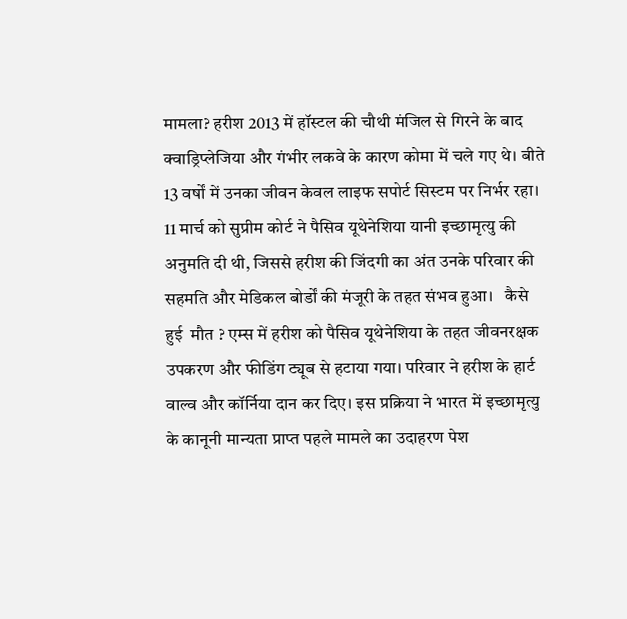मामला? हरीश 2013 में हॉस्टल की चौथी मंजिल से गिरने के बाद क्वाड्रिप्लेजिया और गंभीर लकवे के कारण कोमा में चले गए थे। बीते 13 वर्षों में उनका जीवन केवल लाइफ सपोर्ट सिस्टम पर निर्भर रहा। 11 मार्च को सुप्रीम कोर्ट ने पैसिव यूथेनेशिया यानी इच्छामृत्यु की अनुमति दी थी, जिससे हरीश की जिंदगी का अंत उनके परिवार की सहमति और मेडिकल बोर्डों की मंजूरी के तहत संभव हुआ।   कैसे हुई  मौत ? एम्स में हरीश को पैसिव यूथेनेशिया के तहत जीवनरक्षक उपकरण और फीडिंग ट्यूब से हटाया गया। परिवार ने हरीश के हार्ट वाल्व और कॉर्निया दान कर दिए। इस प्रक्रिया ने भारत में इच्छामृत्यु के कानूनी मान्यता प्राप्त पहले मामले का उदाहरण पेश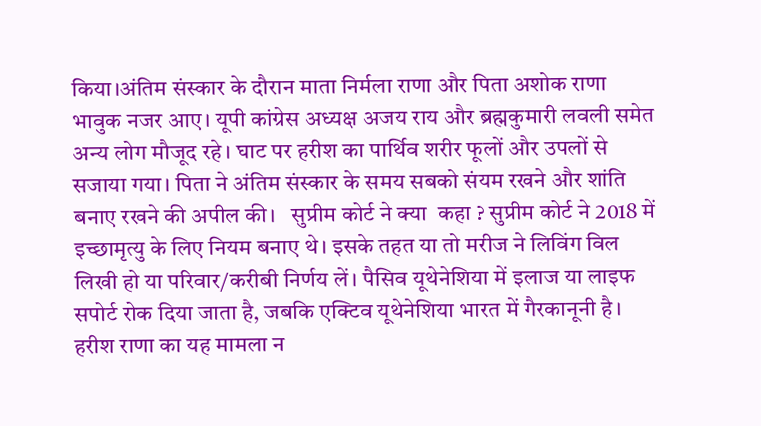किया।अंतिम संस्कार के दौरान माता निर्मला राणा और पिता अशोक राणा भावुक नजर आए। यूपी कांग्रेस अध्यक्ष अजय राय और ब्रह्मकुमारी लवली समेत अन्य लोग मौजूद रहे। घाट पर हरीश का पार्थिव शरीर फूलों और उपलों से सजाया गया। पिता ने अंतिम संस्कार के समय सबको संयम रखने और शांति बनाए रखने की अपील की।   सुप्रीम कोर्ट ने क्या  कहा ? सुप्रीम कोर्ट ने 2018 में इच्छामृत्यु के लिए नियम बनाए थे। इसके तहत या तो मरीज ने लिविंग विल लिखी हो या परिवार/करीबी निर्णय लें। पैसिव यूथेनेशिया में इलाज या लाइफ सपोर्ट रोक दिया जाता है, जबकि एक्टिव यूथेनेशिया भारत में गैरकानूनी है। हरीश राणा का यह मामला न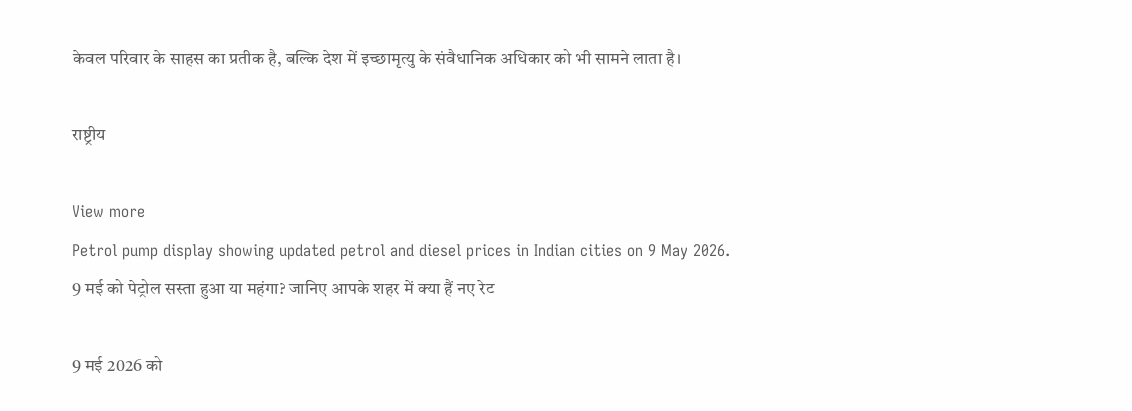केवल परिवार के साहस का प्रतीक है, बल्कि देश में इच्छामृत्यु के संवैधानिक अधिकार को भी सामने लाता है।

राष्ट्रीय

View more
Petrol pump display showing updated petrol and diesel prices in Indian cities on 9 May 2026.
9 मई को पेट्रोल सस्ता हुआ या महंगा? जानिए आपके शहर में क्या हैं नए रेट

9 मई 2026 को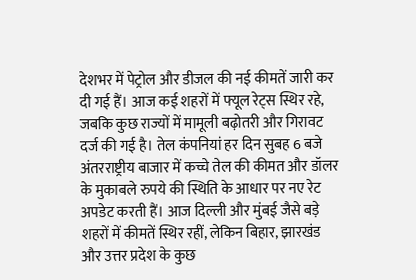देशभर में पेट्रोल और डीजल की नई कीमतें जारी कर दी गई हैं। आज कई शहरों में फ्यूल रेट्स स्थिर रहे, जबकि कुछ राज्यों में मामूली बढ़ोतरी और गिरावट दर्ज की गई है। तेल कंपनियां हर दिन सुबह 6 बजे अंतरराष्ट्रीय बाजार में कच्चे तेल की कीमत और डॉलर के मुकाबले रुपये की स्थिति के आधार पर नए रेट अपडेट करती हैं। आज दिल्ली और मुंबई जैसे बड़े शहरों में कीमतें स्थिर रहीं, लेकिन बिहार, झारखंड और उत्तर प्रदेश के कुछ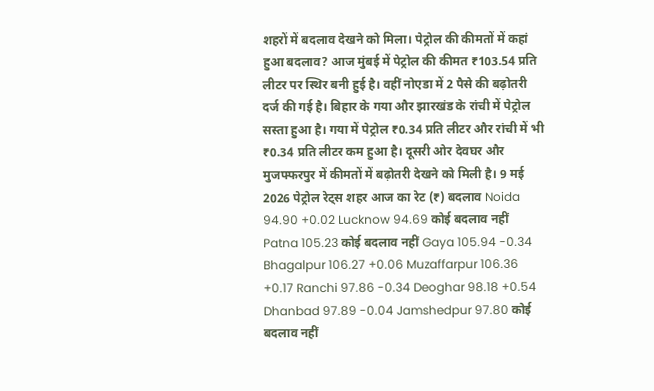शहरों में बदलाव देखने को मिला। पेट्रोल की कीमतों में कहां हुआ बदलाव? आज मुंबई में पेट्रोल की कीमत ₹103.54 प्रति लीटर पर स्थिर बनी हुई है। वहीं नोएडा में 2 पैसे की बढ़ोतरी दर्ज की गई है। बिहार के गया और झारखंड के रांची में पेट्रोल सस्ता हुआ है। गया में पेट्रोल ₹0.34 प्रति लीटर और रांची में भी ₹0.34 प्रति लीटर कम हुआ है। दूसरी ओर देवघर और मुजफ्फरपुर में कीमतों में बढ़ोतरी देखने को मिली है। 9 मई 2026 पेट्रोल रेट्स शहर आज का रेट (₹) बदलाव Noida 94.90 +0.02 Lucknow 94.69 कोई बदलाव नहीं Patna 105.23 कोई बदलाव नहीं Gaya 105.94 -0.34 Bhagalpur 106.27 +0.06 Muzaffarpur 106.36 +0.17 Ranchi 97.86 -0.34 Deoghar 98.18 +0.54 Dhanbad 97.89 -0.04 Jamshedpur 97.80 कोई बदलाव नहीं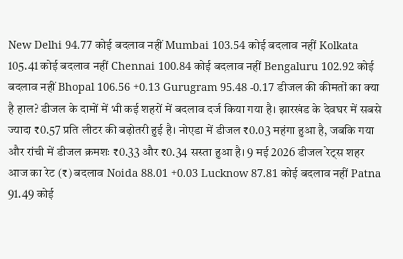New Delhi 94.77 कोई बदलाव नहीं Mumbai 103.54 कोई बदलाव नहीं Kolkata 105.41 कोई बदलाव नहीं Chennai 100.84 कोई बदलाव नहीं Bengaluru 102.92 कोई बदलाव नहीं Bhopal 106.56 +0.13 Gurugram 95.48 -0.17 डीजल की कीमतों का क्या है हाल? डीजल के दामों में भी कई शहरों में बदलाव दर्ज किया गया है। झारखंड के देवघर में सबसे ज्यादा ₹0.57 प्रति लीटर की बढ़ोतरी हुई है। नोएडा में डीजल ₹0.03 महंगा हुआ है, जबकि गया और रांची में डीजल क्रमशः ₹0.33 और ₹0.34 सस्ता हुआ है। 9 मई 2026 डीजल रेट्स शहर आज का रेट (₹) बदलाव Noida 88.01 +0.03 Lucknow 87.81 कोई बदलाव नहीं Patna 91.49 कोई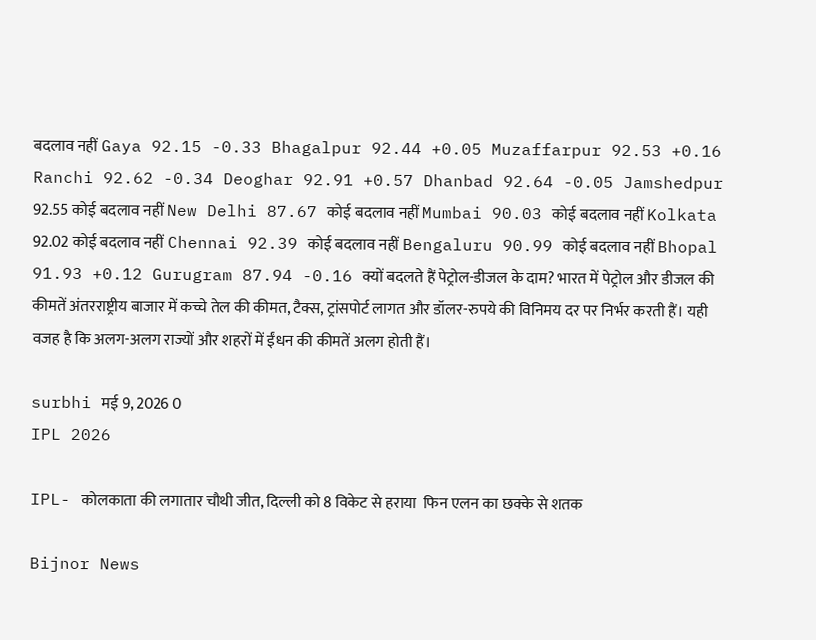बदलाव नहीं Gaya 92.15 -0.33 Bhagalpur 92.44 +0.05 Muzaffarpur 92.53 +0.16 Ranchi 92.62 -0.34 Deoghar 92.91 +0.57 Dhanbad 92.64 -0.05 Jamshedpur 92.55 कोई बदलाव नहीं New Delhi 87.67 कोई बदलाव नहीं Mumbai 90.03 कोई बदलाव नहीं Kolkata 92.02 कोई बदलाव नहीं Chennai 92.39 कोई बदलाव नहीं Bengaluru 90.99 कोई बदलाव नहीं Bhopal 91.93 +0.12 Gurugram 87.94 -0.16 क्यों बदलते हैं पेट्रोल-डीजल के दाम? भारत में पेट्रोल और डीजल की कीमतें अंतरराष्ट्रीय बाजार में कच्चे तेल की कीमत, टैक्स, ट्रांसपोर्ट लागत और डॉलर-रुपये की विनिमय दर पर निर्भर करती हैं। यही वजह है कि अलग-अलग राज्यों और शहरों में ईंधन की कीमतें अलग होती हैं।

surbhi मई 9, 2026 0
IPL 2026

IPL- कोलकाता की लगातार चौथी जीत, दिल्ली को 8 विकेट से हराया  फिन एलन का छक्के से शतक

Bijnor News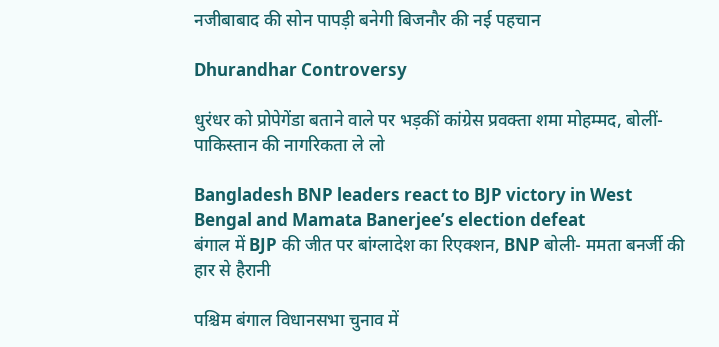नजीबाबाद की सोन पापड़ी बनेगी बिजनौर की नई पहचान

Dhurandhar Controversy

धुरंधर को प्रोपेगेंडा बताने वाले पर भड़कीं कांग्रेस प्रवक्ता शमा मोहम्मद, बोलीं- पाकिस्तान की नागरिकता ले लो

Bangladesh BNP leaders react to BJP victory in West Bengal and Mamata Banerjee’s election defeat
बंगाल में BJP की जीत पर बांग्लादेश का रिएक्शन, BNP बोली- ममता बनर्जी की हार से हैरानी

पश्चिम बंगाल विधानसभा चुनाव में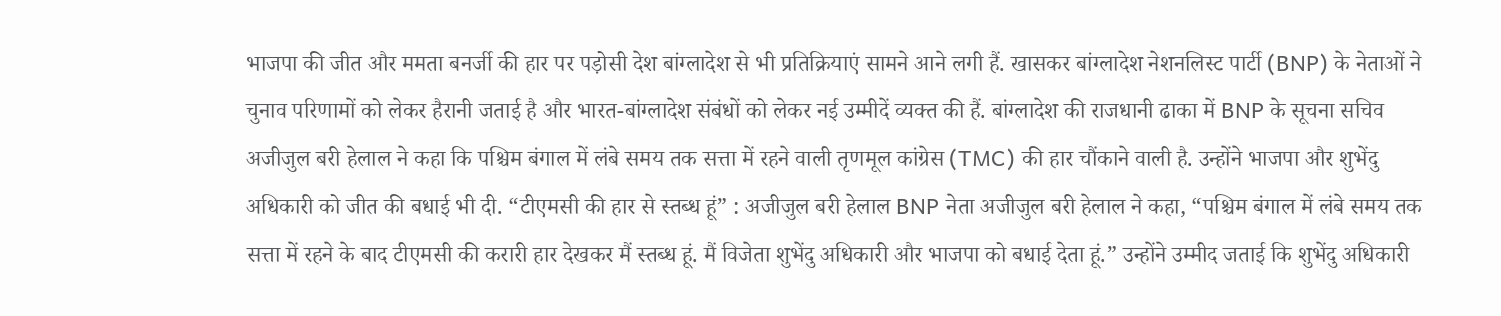भाजपा की जीत और ममता बनर्जी की हार पर पड़ोसी देश बांग्लादेश से भी प्रतिक्रियाएं सामने आने लगी हैं. खासकर बांग्लादेश नेशनलिस्ट पार्टी (BNP) के नेताओं ने चुनाव परिणामों को लेकर हैरानी जताई है और भारत-बांग्लादेश संबंधों को लेकर नई उम्मीदें व्यक्त की हैं. बांग्लादेश की राजधानी ढाका में BNP के सूचना सचिव अजीजुल बरी हेलाल ने कहा कि पश्चिम बंगाल में लंबे समय तक सत्ता में रहने वाली तृणमूल कांग्रेस (TMC) की हार चौंकाने वाली है. उन्होंने भाजपा और शुभेंदु अधिकारी को जीत की बधाई भी दी. “टीएमसी की हार से स्तब्ध हूं” : अजीजुल बरी हेलाल BNP नेता अजीजुल बरी हेलाल ने कहा, “पश्चिम बंगाल में लंबे समय तक सत्ता में रहने के बाद टीएमसी की करारी हार देखकर मैं स्तब्ध हूं. मैं विजेता शुभेंदु अधिकारी और भाजपा को बधाई देता हूं.” उन्होंने उम्मीद जताई कि शुभेंदु अधिकारी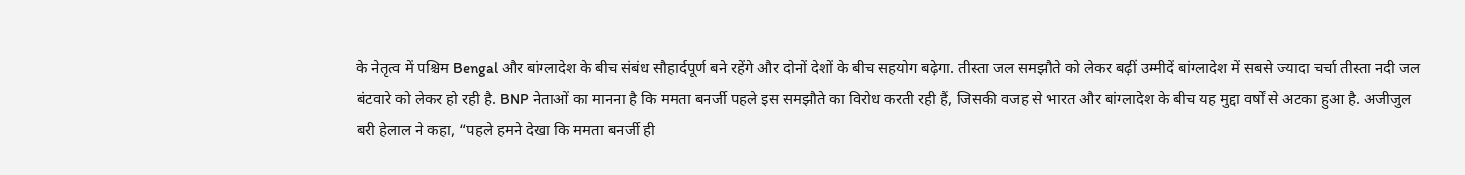के नेतृत्व में पश्चिम Bengal और बांग्लादेश के बीच संबंध सौहार्दपूर्ण बने रहेंगे और दोनों देशों के बीच सहयोग बढ़ेगा. तीस्ता जल समझौते को लेकर बढ़ीं उम्मीदें बांग्लादेश में सबसे ज्यादा चर्चा तीस्ता नदी जल बंटवारे को लेकर हो रही है. BNP नेताओं का मानना है कि ममता बनर्जी पहले इस समझौते का विरोध करती रही हैं, जिसकी वजह से भारत और बांग्लादेश के बीच यह मुद्दा वर्षों से अटका हुआ है. अजीजुल बरी हेलाल ने कहा, “पहले हमने देखा कि ममता बनर्जी ही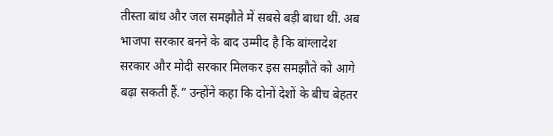तीस्ता बांध और जल समझौते में सबसे बड़ी बाधा थीं. अब भाजपा सरकार बनने के बाद उम्मीद है कि बांग्लादेश सरकार और मोदी सरकार मिलकर इस समझौते को आगे बढ़ा सकती हैं.” उन्होंने कहा कि दोनों देशों के बीच बेहतर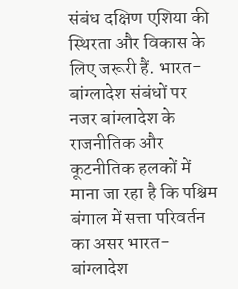संबंध दक्षिण एशिया की स्थिरता और विकास के लिए जरूरी हैं. भारत-बांग्लादेश संबंधों पर नजर बांग्लादेश के राजनीतिक और कूटनीतिक हलकों में माना जा रहा है कि पश्चिम बंगाल में सत्ता परिवर्तन का असर भारत-बांग्लादेश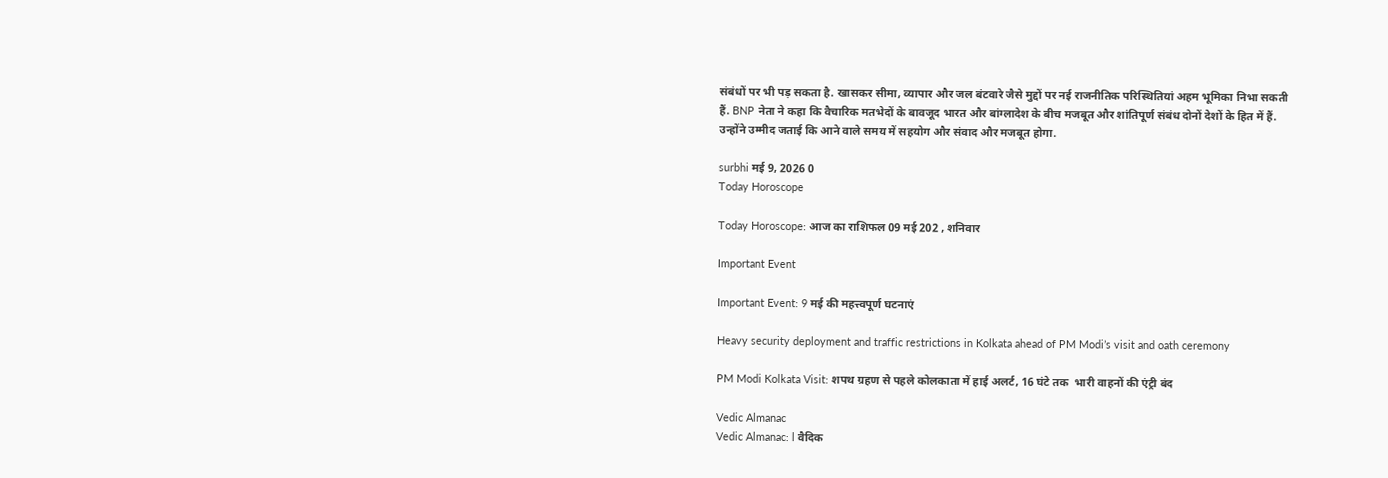संबंधों पर भी पड़ सकता है. खासकर सीमा, व्यापार और जल बंटवारे जैसे मुद्दों पर नई राजनीतिक परिस्थितियां अहम भूमिका निभा सकती हैं. BNP नेता ने कहा कि वैचारिक मतभेदों के बावजूद भारत और बांग्लादेश के बीच मजबूत और शांतिपूर्ण संबंध दोनों देशों के हित में हैं. उन्होंने उम्मीद जताई कि आने वाले समय में सहयोग और संवाद और मजबूत होगा.

surbhi मई 9, 2026 0
Today Horoscope

Today Horoscope: आज का राशिफल 09 मई 202 , शनिवार

Important Event

Important Event: 9 मई की महत्त्वपूर्ण घटनाएं

Heavy security deployment and traffic restrictions in Kolkata ahead of PM Modi’s visit and oath ceremony

PM Modi Kolkata Visit: शपथ ग्रहण से पहले कोलकाता में हाई अलर्ट, 16 घंटे तक  भारी वाहनों की एंट्री बंद

Vedic Almanac
Vedic Almanac: l वैदिक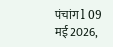पंचांग l 09 मई 2026,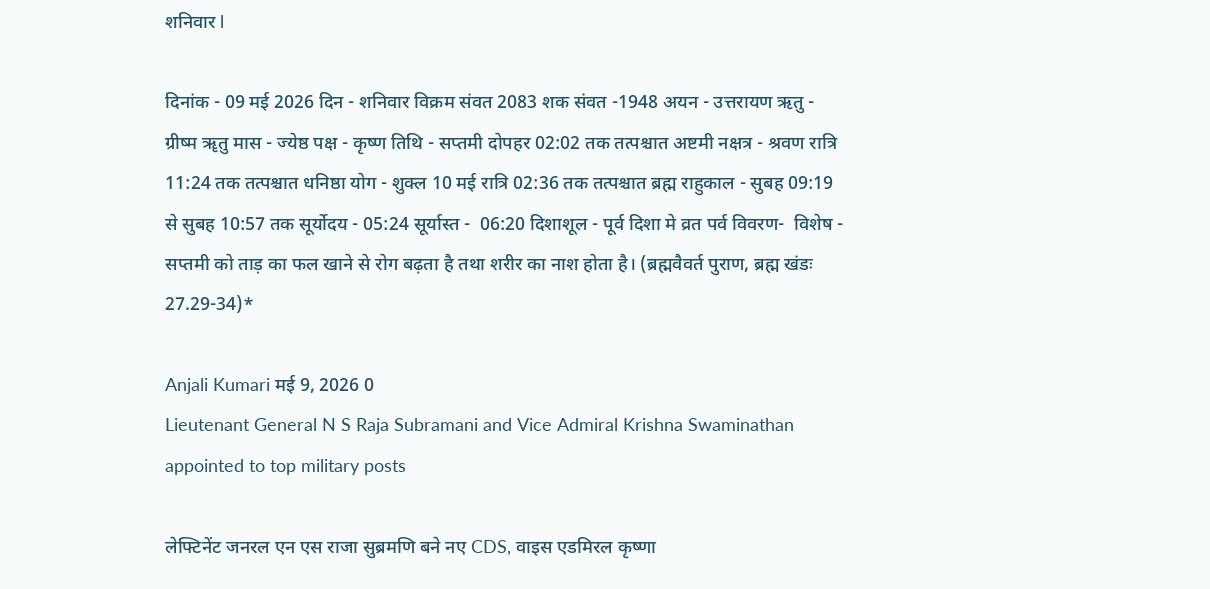शनिवार l

दिनांक - 09 मई 2026 दिन - शनिवार विक्रम संवत 2083 शक संवत -1948 अयन - उत्तरायण ऋतु - ग्रीष्म ॠतु मास - ज्येष्ठ पक्ष - कृष्ण तिथि - सप्तमी दोपहर 02:02 तक तत्पश्चात अष्टमी नक्षत्र - श्रवण रात्रि 11:24 तक तत्पश्चात धनिष्ठा योग - शुक्ल 10 मई रात्रि 02:36 तक तत्पश्चात ब्रह्म राहुकाल - सुबह 09:19 से सुबह 10:57 तक सूर्योदय - 05:24 सूर्यास्त -  06:20 दिशाशूल - पूर्व दिशा मे व्रत पर्व विवरण-  विशेष - सप्तमी को ताड़ का फल खाने से रोग बढ़ता है तथा शरीर का नाश होता है। (ब्रह्मवैवर्त पुराण, ब्रह्म खंडः 27.29-34)*

Anjali Kumari मई 9, 2026 0
Lieutenant General N S Raja Subramani and Vice Admiral Krishna Swaminathan appointed to top military posts

लेफ्टिनेंट जनरल एन एस राजा सुब्रमणि बने नए CDS, वाइस एडमिरल कृष्णा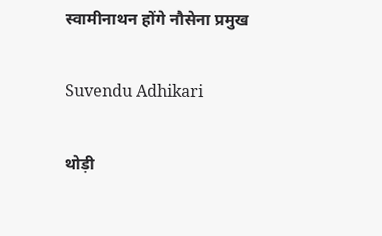स्वामीनाथन होंगे नौसेना प्रमुख

Suvendu Adhikari

थोड़ी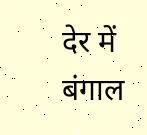देर में बंगाल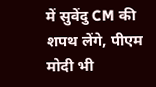में सुवेंदु CM की शपथ लेंगे, पीएम मोदी भी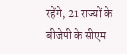रहेंगे, 21 राज्यों के बीजेपी के सीएम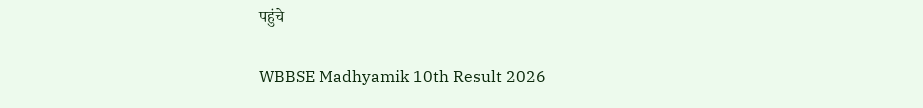पहुंचे

WBBSE Madhyamik 10th Result 2026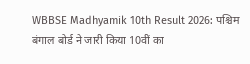WBBSE Madhyamik 10th Result 2026: पश्चिम बंगाल बोर्ड ने जारी किया 10वीं का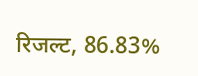रिजल्ट, 86.83%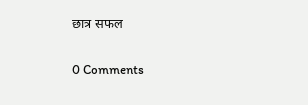छात्र सफल

0 Comments